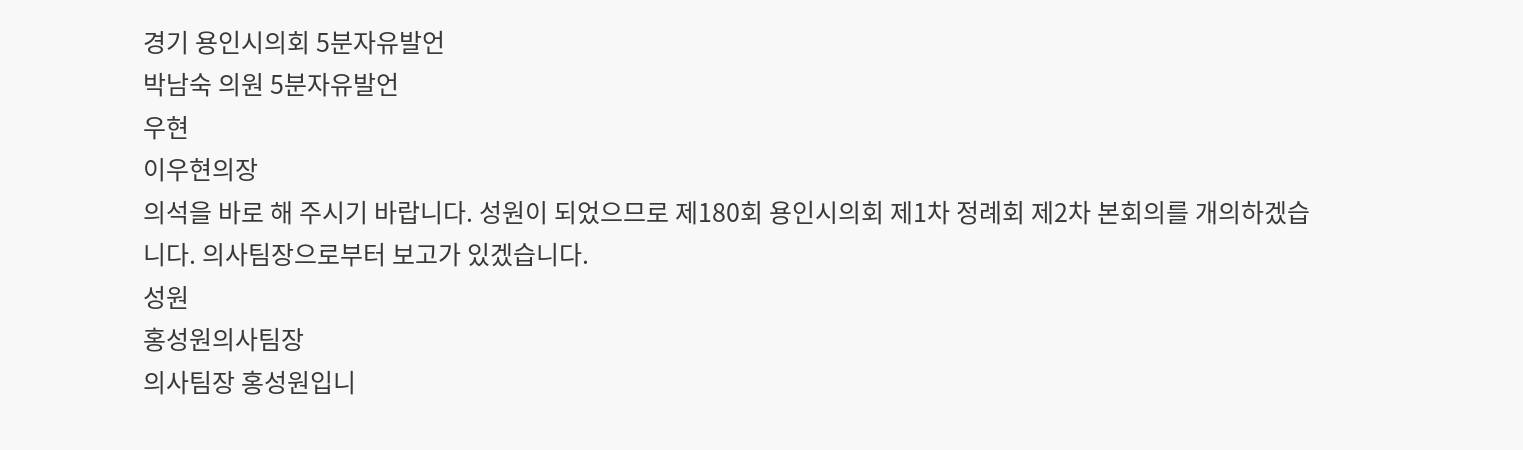경기 용인시의회 5분자유발언
박남숙 의원 5분자유발언
우현
이우현의장
의석을 바로 해 주시기 바랍니다. 성원이 되었으므로 제180회 용인시의회 제1차 정례회 제2차 본회의를 개의하겠습니다. 의사팀장으로부터 보고가 있겠습니다.
성원
홍성원의사팀장
의사팀장 홍성원입니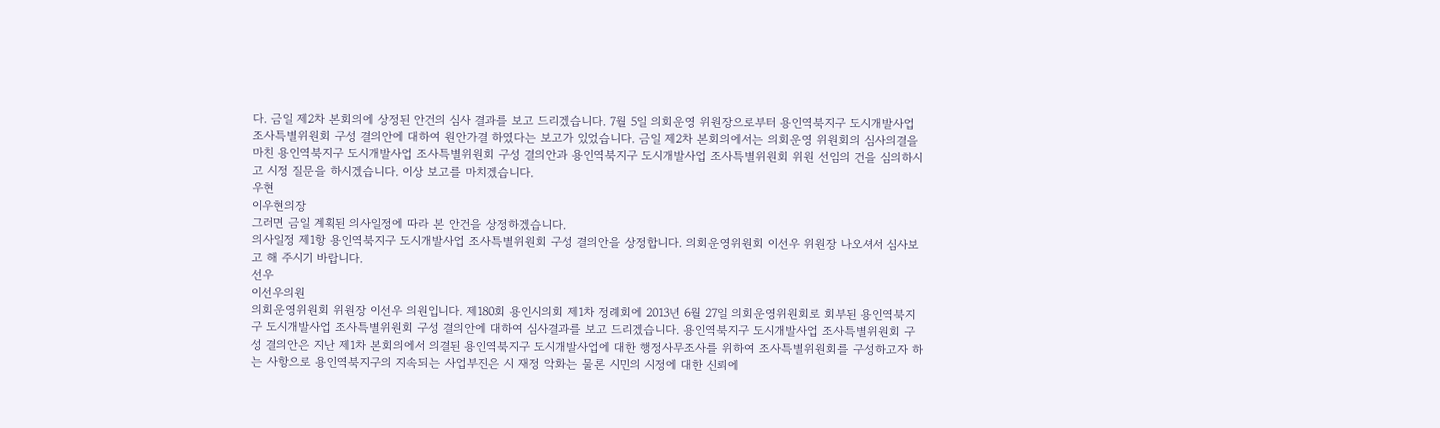다. 금일 제2차 본회의에 상정된 안건의 심사 결과를 보고 드리겠습니다. 7월 5일 의회운영 위원장으로부터 용인역북지구 도시개발사업 조사특별위원회 구성 결의안에 대하여 원안가결 하였다는 보고가 있었습니다. 금일 제2차 본회의에서는 의회운영 위원회의 심사의결을 마친 용인역북지구 도시개발사업 조사특별위원회 구성 결의안과 용인역북지구 도시개발사업 조사특별위원회 위원 선임의 건을 심의하시고 시정 질문을 하시겠습니다. 이상 보고를 마치겠습니다.
우현
이우현의장
그러면 금일 계획된 의사일정에 따라 본 안건을 상정하겠습니다.
의사일정 제1항 용인역북지구 도시개발사업 조사특별위원회 구성 결의안을 상정합니다. 의회운영위원회 이선우 위원장 나오셔서 심사보고 해 주시기 바랍니다.
선우
이선우의원
의회운영위원회 위원장 이선우 의원입니다. 제180회 용인시의회 제1차 정례회에 2013년 6월 27일 의회운영위원회로 회부된 용인역북지구 도시개발사업 조사특별위원회 구성 결의안에 대하여 심사결과를 보고 드리겠습니다. 용인역북지구 도시개발사업 조사특별위원회 구성 결의안은 지난 제1차 본회의에서 의결된 용인역북지구 도시개발사업에 대한 행정사무조사를 위하여 조사특별위원회를 구성하고자 하는 사항으로 용인역북지구의 지속되는 사업부진은 시 재정 악화는 물론 시민의 시정에 대한 신뢰에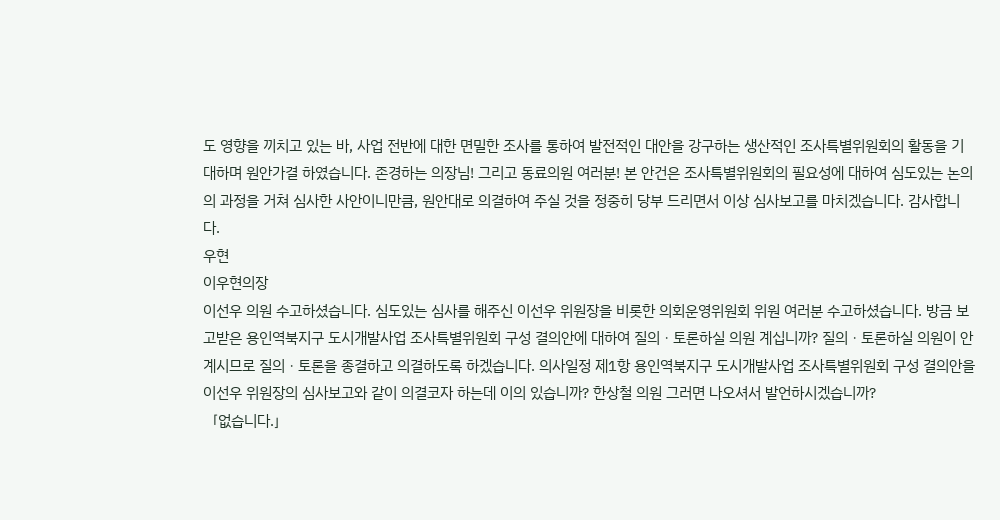도 영향을 끼치고 있는 바, 사업 전반에 대한 면밀한 조사를 통하여 발전적인 대안을 강구하는 생산적인 조사특별위원회의 활동을 기대하며 원안가결 하였습니다. 존경하는 의장님! 그리고 동료의원 여러분! 본 안건은 조사특별위원회의 필요성에 대하여 심도있는 논의의 과정을 거쳐 심사한 사안이니만큼, 원안대로 의결하여 주실 것을 정중히 당부 드리면서 이상 심사보고를 마치겠습니다. 감사합니다.
우현
이우현의장
이선우 의원 수고하셨습니다. 심도있는 심사를 해주신 이선우 위원장을 비롯한 의회운영위원회 위원 여러분 수고하셨습니다. 방금 보고받은 용인역북지구 도시개발사업 조사특별위원회 구성 결의안에 대하여 질의ㆍ토론하실 의원 계십니까? 질의ㆍ토론하실 의원이 안계시므로 질의ㆍ토론을 종결하고 의결하도록 하겠습니다. 의사일정 제1항 용인역북지구 도시개발사업 조사특별위원회 구성 결의안을 이선우 위원장의 심사보고와 같이 의결코자 하는데 이의 있습니까? 한상철 의원 그러면 나오셔서 발언하시겠습니까?
「없습니다.」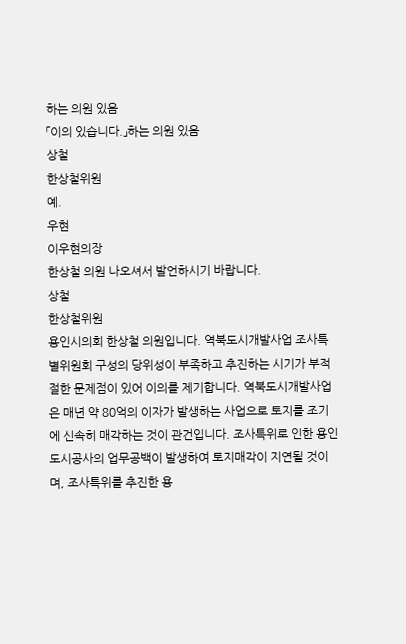하는 의원 있음
「이의 있습니다.」하는 의원 있음
상철
한상철위원
예.
우현
이우현의장
한상철 의원 나오셔서 발언하시기 바랍니다.
상철
한상철위원
용인시의회 한상철 의원입니다. 역북도시개발사업 조사특별위원회 구성의 당위성이 부족하고 추진하는 시기가 부적절한 문제점이 있어 이의를 제기합니다. 역북도시개발사업은 매년 약 80억의 이자가 발생하는 사업으로 토지를 조기에 신속히 매각하는 것이 관건입니다. 조사특위로 인한 용인도시공사의 업무공백이 발생하여 토지매각이 지연될 것이며, 조사특위를 추진한 용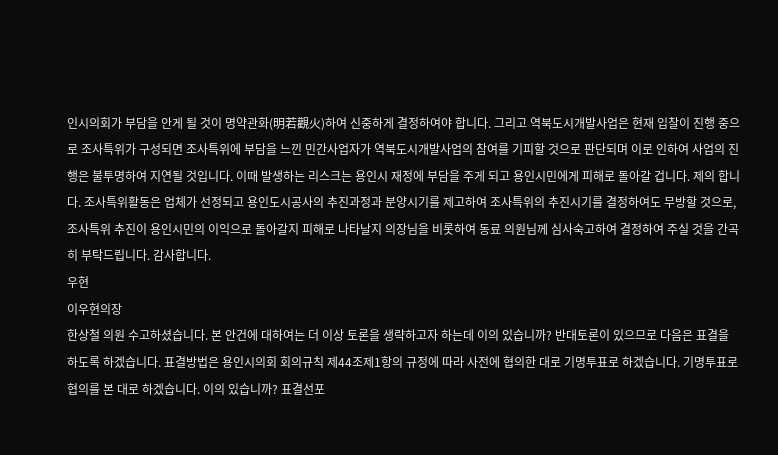인시의회가 부담을 안게 될 것이 명약관화(明若觀火)하여 신중하게 결정하여야 합니다. 그리고 역북도시개발사업은 현재 입찰이 진행 중으로 조사특위가 구성되면 조사특위에 부담을 느낀 민간사업자가 역북도시개발사업의 참여를 기피할 것으로 판단되며 이로 인하여 사업의 진행은 불투명하여 지연될 것입니다. 이때 발생하는 리스크는 용인시 재정에 부담을 주게 되고 용인시민에게 피해로 돌아갈 겁니다. 제의 합니다. 조사특위활동은 업체가 선정되고 용인도시공사의 추진과정과 분양시기를 제고하여 조사특위의 추진시기를 결정하여도 무방할 것으로, 조사특위 추진이 용인시민의 이익으로 돌아갈지 피해로 나타날지 의장님을 비롯하여 동료 의원님께 심사숙고하여 결정하여 주실 것을 간곡히 부탁드립니다. 감사합니다.
우현
이우현의장
한상철 의원 수고하셨습니다. 본 안건에 대하여는 더 이상 토론을 생략하고자 하는데 이의 있습니까? 반대토론이 있으므로 다음은 표결을 하도록 하겠습니다. 표결방법은 용인시의회 회의규칙 제44조제1항의 규정에 따라 사전에 협의한 대로 기명투표로 하겠습니다. 기명투표로 협의를 본 대로 하겠습니다. 이의 있습니까? 표결선포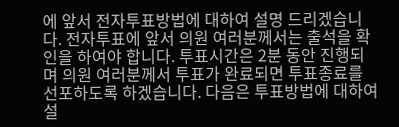에 앞서 전자투표방법에 대하여 설명 드리겠습니다. 전자투표에 앞서 의원 여러분께서는 출석을 확인을 하여야 합니다. 투표시간은 2분 동안 진행되며 의원 여러분께서 투표가 완료되면 투표종료를 선포하도록 하겠습니다. 다음은 투표방법에 대하여 설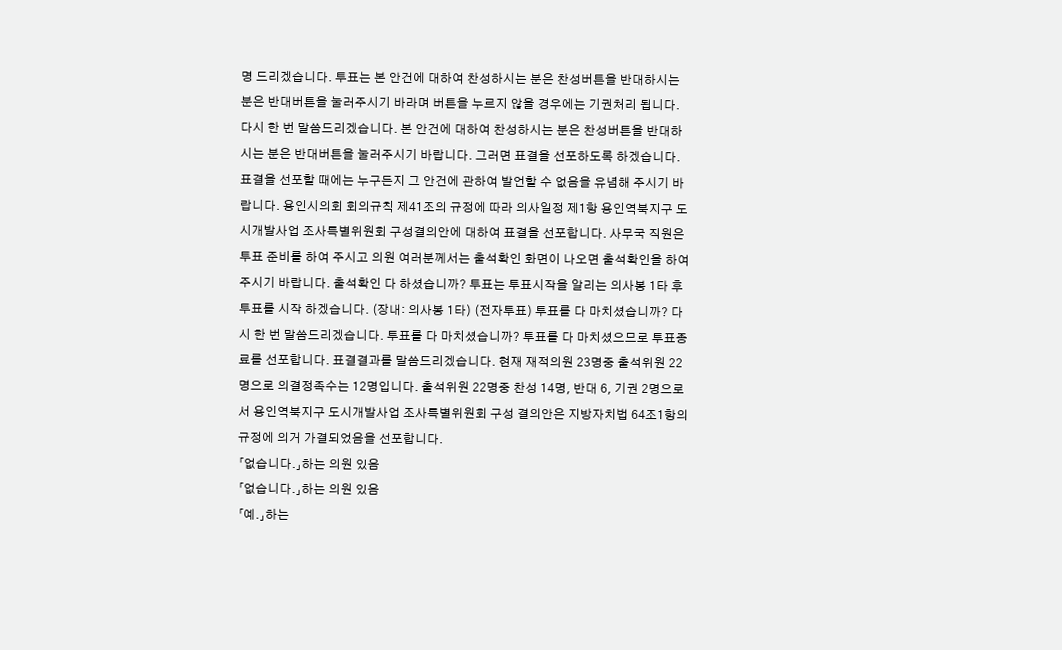명 드리겠습니다. 투표는 본 안건에 대하여 찬성하시는 분은 찬성버튼을 반대하시는 분은 반대버튼을 눌러주시기 바라며 버튼을 누르지 않을 경우에는 기권처리 됩니다. 다시 한 번 말씀드리겠습니다. 본 안건에 대하여 찬성하시는 분은 찬성버튼을 반대하시는 분은 반대버튼을 눌러주시기 바랍니다. 그러면 표결을 선포하도록 하겠습니다. 표결을 선포할 때에는 누구든지 그 안건에 관하여 발언할 수 없음을 유념해 주시기 바랍니다. 용인시의회 회의규칙 제41조의 규정에 따라 의사일정 제1항 용인역북지구 도시개발사업 조사특별위원회 구성결의안에 대하여 표결을 선포합니다. 사무국 직원은 투표 준비를 하여 주시고 의원 여러분께서는 출석확인 화면이 나오면 출석확인을 하여 주시기 바랍니다. 출석확인 다 하셨습니까? 투표는 투표시작을 알리는 의사봉 1타 후 투표를 시작 하겠습니다. (장내: 의사봉 1타) (전자투표) 투표를 다 마치셨습니까? 다시 한 번 말씀드리겠습니다. 투표를 다 마치셨습니까? 투표를 다 마치셨으므로 투표종료를 선포합니다. 표결결과를 말씀드리겠습니다. 현재 재적의원 23명중 출석위원 22명으로 의결정족수는 12명입니다. 출석위원 22명중 찬성 14명, 반대 6, 기권 2명으로서 용인역북지구 도시개발사업 조사특별위원회 구성 결의안은 지방자치법 64조1항의 규정에 의거 가결되었음을 선포합니다.
「없습니다.」하는 의원 있음
「없습니다.」하는 의원 있음
「예.」하는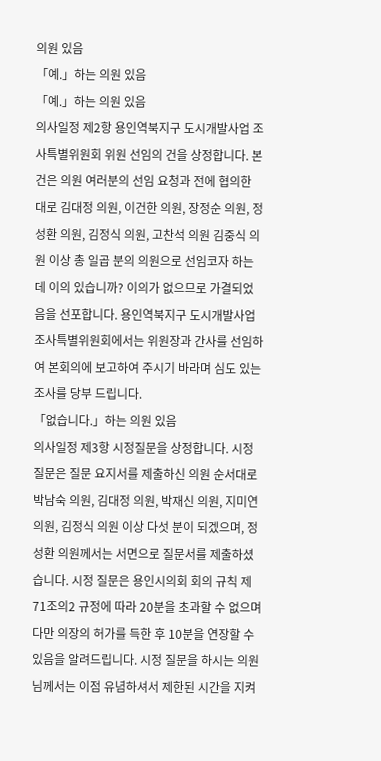의원 있음
「예.」하는 의원 있음
「예.」하는 의원 있음
의사일정 제2항 용인역북지구 도시개발사업 조사특별위원회 위원 선임의 건을 상정합니다. 본 건은 의원 여러분의 선임 요청과 전에 협의한 대로 김대정 의원, 이건한 의원, 장정순 의원, 정성환 의원, 김정식 의원, 고찬석 의원 김중식 의원 이상 총 일곱 분의 의원으로 선임코자 하는데 이의 있습니까? 이의가 없으므로 가결되었음을 선포합니다. 용인역북지구 도시개발사업 조사특별위원회에서는 위원장과 간사를 선임하여 본회의에 보고하여 주시기 바라며 심도 있는 조사를 당부 드립니다.
「없습니다.」하는 의원 있음
의사일정 제3항 시정질문을 상정합니다. 시정 질문은 질문 요지서를 제출하신 의원 순서대로 박남숙 의원, 김대정 의원, 박재신 의원, 지미연 의원, 김정식 의원 이상 다섯 분이 되겠으며, 정성환 의원께서는 서면으로 질문서를 제출하셨습니다. 시정 질문은 용인시의회 회의 규칙 제71조의2 규정에 따라 20분을 초과할 수 없으며 다만 의장의 허가를 득한 후 10분을 연장할 수 있음을 알려드립니다. 시정 질문을 하시는 의원님께서는 이점 유념하셔서 제한된 시간을 지켜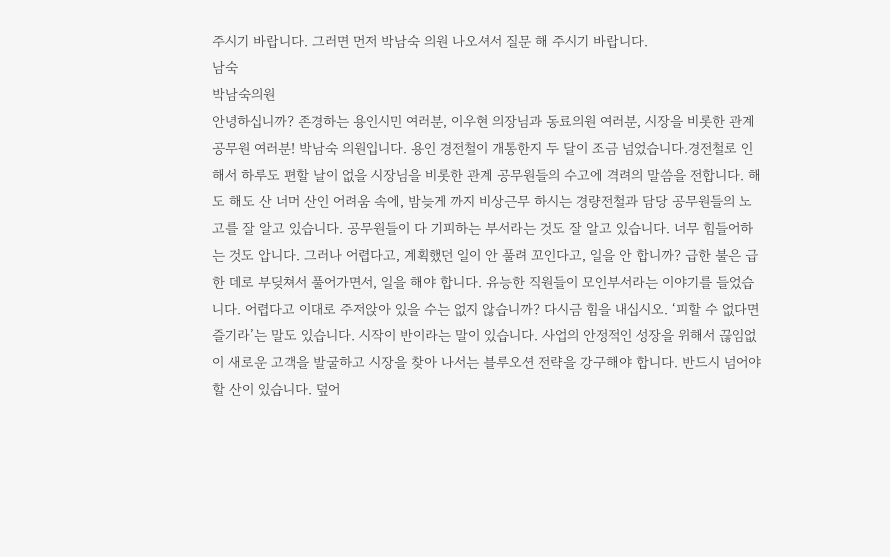주시기 바랍니다. 그러면 먼저 박남숙 의원 나오셔서 질문 해 주시기 바랍니다.
남숙
박남숙의원
안녕하십니까? 존경하는 용인시민 여러분, 이우현 의장님과 동료의원 여러분, 시장을 비롯한 관계 공무원 여러분! 박남숙 의원입니다. 용인 경전철이 개통한지 두 달이 조금 넘었습니다.경전철로 인해서 하루도 편할 날이 없을 시장님을 비롯한 관계 공무원들의 수고에 격려의 말씀을 전합니다. 해도 해도 산 너머 산인 어려움 속에, 밤늦게 까지 비상근무 하시는 경량전철과 담당 공무원들의 노고를 잘 알고 있습니다. 공무원들이 다 기피하는 부서라는 것도 잘 알고 있습니다. 너무 힘들어하는 것도 압니다. 그러나 어렵다고, 계획했던 일이 안 풀려 꼬인다고, 일을 안 합니까? 급한 불은 급한 데로 부딪쳐서 풀어가면서, 일을 해야 합니다. 유능한 직원들이 모인부서라는 이야기를 들었습니다. 어렵다고 이대로 주저앉아 있을 수는 없지 않습니까? 다시금 힘을 내십시오. ‘피할 수 없다면 즐기라’는 말도 있습니다. 시작이 반이라는 말이 있습니다. 사업의 안정적인 성장을 위해서 끊임없이 새로운 고객을 발굴하고 시장을 찾아 나서는 블루오션 전략을 강구해야 합니다. 반드시 넘어야할 산이 있습니다. 덮어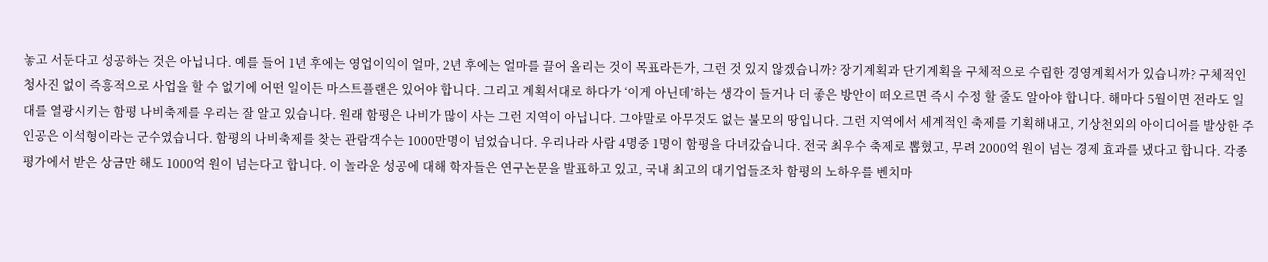놓고 서둔다고 성공하는 것은 아닙니다. 예를 들어 1년 후에는 영업이익이 얼마, 2년 후에는 얼마를 끌어 올리는 것이 목표라든가, 그런 것 있지 않겠습니까? 장기계획과 단기계획을 구체적으로 수립한 경영계획서가 있습니까? 구체적인 청사진 없이 즉흥적으로 사업을 할 수 없기에 어떤 일이든 마스트플랜은 있어야 합니다. 그리고 계획서대로 하다가 ‘이게 아닌데’하는 생각이 들거나 더 좋은 방안이 떠오르면 즉시 수정 할 줄도 알아야 합니다. 해마다 5월이면 전라도 일대를 열광시키는 함평 나비축제를 우리는 잘 알고 있습니다. 원래 함평은 나비가 많이 사는 그런 지역이 아닙니다. 그야말로 아무것도 없는 불모의 땅입니다. 그런 지역에서 세계적인 축제를 기획해내고, 기상천외의 아이디어를 발상한 주인공은 이석형이라는 군수였습니다. 함평의 나비축제를 찾는 관람객수는 1000만명이 넘었습니다. 우리나라 사람 4명중 1명이 함평을 다녀갔습니다. 전국 최우수 축제로 뽑혔고, 무려 2000억 원이 넘는 경제 효과를 냈다고 합니다. 각종 평가에서 받은 상금만 해도 1000억 원이 넘는다고 합니다. 이 놀라운 성공에 대해 학자들은 연구논문을 발표하고 있고, 국내 최고의 대기업들조차 함평의 노하우를 벤치마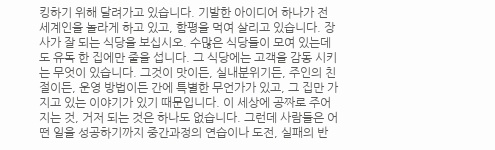킹하기 위해 달려가고 있습니다. 기발한 아이디어 하나가 전 세계인을 놀라게 하고 있고, 함평을 먹여 살리고 있습니다. 장사가 잘 되는 식당을 보십시오. 수많은 식당들이 모여 있는데도 유독 한 집에만 줄을 섭니다. 그 식당에는 고객을 감동 시키는 무엇이 있습니다. 그것이 맛이든, 실내분위기든, 주인의 친절이든, 운영 방법이든 간에 특별한 무언가가 있고, 그 집만 가지고 있는 이야기가 있기 때문입니다. 이 세상에 공짜로 주어지는 것, 거저 되는 것은 하나도 없습니다. 그런데 사람들은 어떤 일을 성공하기까지 중간과정의 연습이나 도전, 실패의 반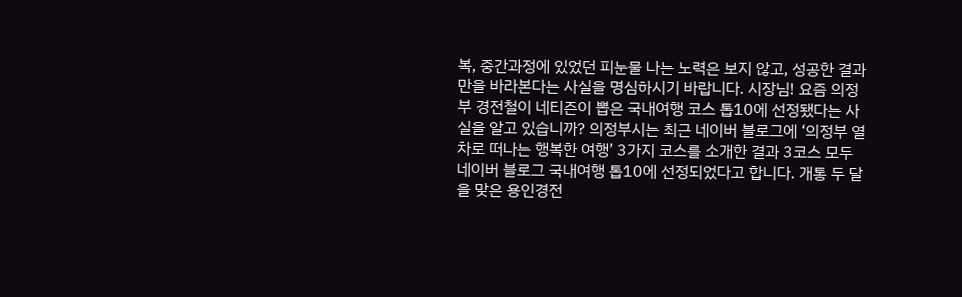복, 중간과정에 있었던 피눈물 나는 노력은 보지 않고, 성공한 결과만을 바라본다는 사실을 명심하시기 바랍니다. 시장님! 요즘 의정부 경전철이 네티즌이 뽑은 국내여행 코스 톱10에 선정됐다는 사실을 알고 있습니까? 의정부시는 최근 네이버 블로그에 ‘의정부 열차로 떠나는 행복한 여행’ 3가지 코스를 소개한 결과 3코스 모두 네이버 블로그 국내여행 톱10에 선정되었다고 합니다. 개통 두 달을 맞은 용인경전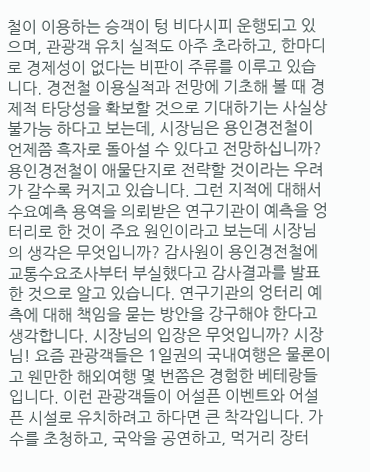철이 이용하는 승객이 텅 비다시피 운행되고 있으며, 관광객 유치 실적도 아주 초라하고, 한마디로 경제성이 없다는 비판이 주류를 이루고 있습니다. 경전철 이용실적과 전망에 기초해 볼 때 경제적 타당성을 확보할 것으로 기대하기는 사실상 불가능 하다고 보는데, 시장님은 용인경전철이 언제쯤 흑자로 돌아설 수 있다고 전망하십니까? 용인경전철이 애물단지로 전략할 것이라는 우려가 갈수록 커지고 있습니다. 그런 지적에 대해서 수요예측 용역을 의뢰받은 연구기관이 예측을 엉터리로 한 것이 주요 원인이라고 보는데 시장님의 생각은 무엇입니까? 감사원이 용인경전철에 교통수요조사부터 부실했다고 감사결과를 발표한 것으로 알고 있습니다. 연구기관의 엉터리 예측에 대해 책임을 묻는 방안을 강구해야 한다고 생각합니다. 시장님의 입장은 무엇입니까? 시장님! 요즘 관광객들은 1일권의 국내여행은 물론이고 웬만한 해외여행 몇 번쯤은 경험한 베테랑들입니다. 이런 관광객들이 어설픈 이벤트와 어설픈 시설로 유치하려고 하다면 큰 착각입니다. 가수를 초청하고, 국악을 공연하고, 먹거리 장터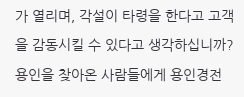가 열리며, 각설이 타령을 한다고 고객을 감동시킬 수 있다고 생각하십니까? 용인을 찾아온 사람들에게 용인경전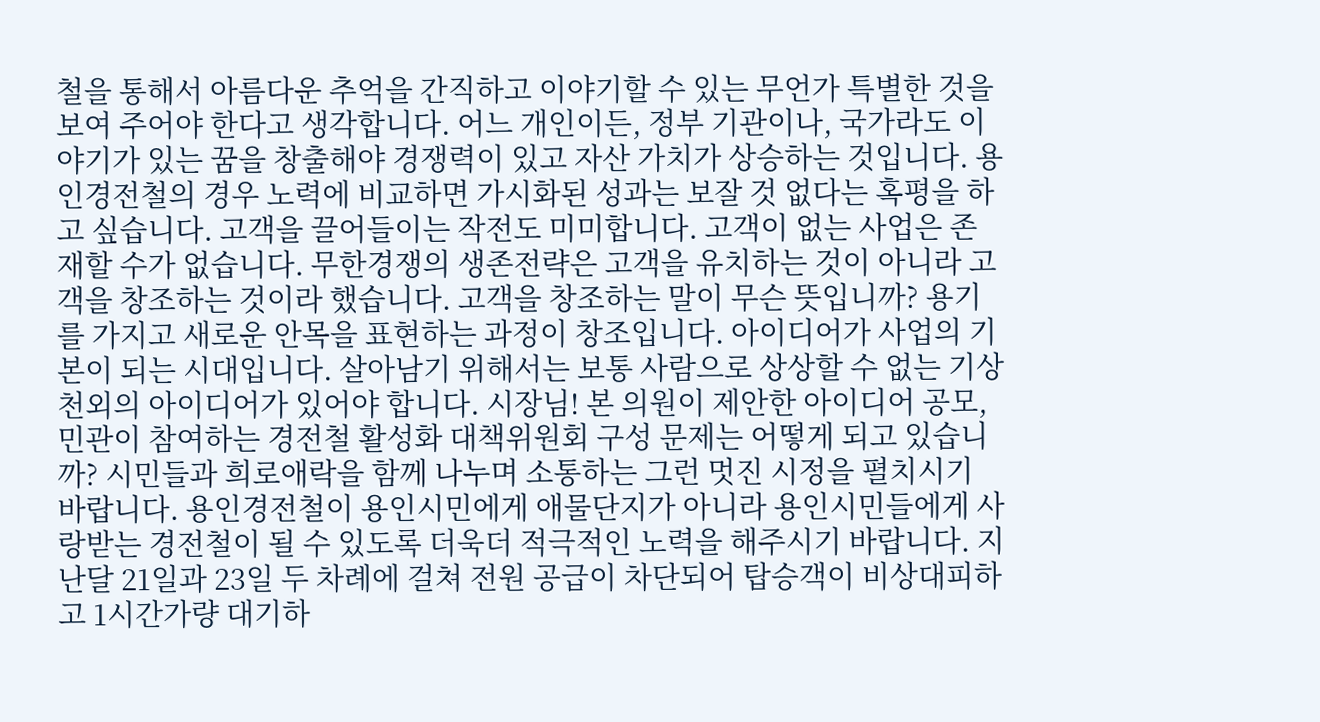철을 통해서 아름다운 추억을 간직하고 이야기할 수 있는 무언가 특별한 것을 보여 주어야 한다고 생각합니다. 어느 개인이든, 정부 기관이나, 국가라도 이야기가 있는 꿈을 창출해야 경쟁력이 있고 자산 가치가 상승하는 것입니다. 용인경전철의 경우 노력에 비교하면 가시화된 성과는 보잘 것 없다는 혹평을 하고 싶습니다. 고객을 끌어들이는 작전도 미미합니다. 고객이 없는 사업은 존재할 수가 없습니다. 무한경쟁의 생존전략은 고객을 유치하는 것이 아니라 고객을 창조하는 것이라 했습니다. 고객을 창조하는 말이 무슨 뜻입니까? 용기를 가지고 새로운 안목을 표현하는 과정이 창조입니다. 아이디어가 사업의 기본이 되는 시대입니다. 살아남기 위해서는 보통 사람으로 상상할 수 없는 기상천외의 아이디어가 있어야 합니다. 시장님! 본 의원이 제안한 아이디어 공모, 민관이 참여하는 경전철 활성화 대책위원회 구성 문제는 어떻게 되고 있습니까? 시민들과 희로애락을 함께 나누며 소통하는 그런 멋진 시정을 펼치시기 바랍니다. 용인경전철이 용인시민에게 애물단지가 아니라 용인시민들에게 사랑받는 경전철이 될 수 있도록 더욱더 적극적인 노력을 해주시기 바랍니다. 지난달 21일과 23일 두 차례에 걸쳐 전원 공급이 차단되어 탑승객이 비상대피하고 1시간가량 대기하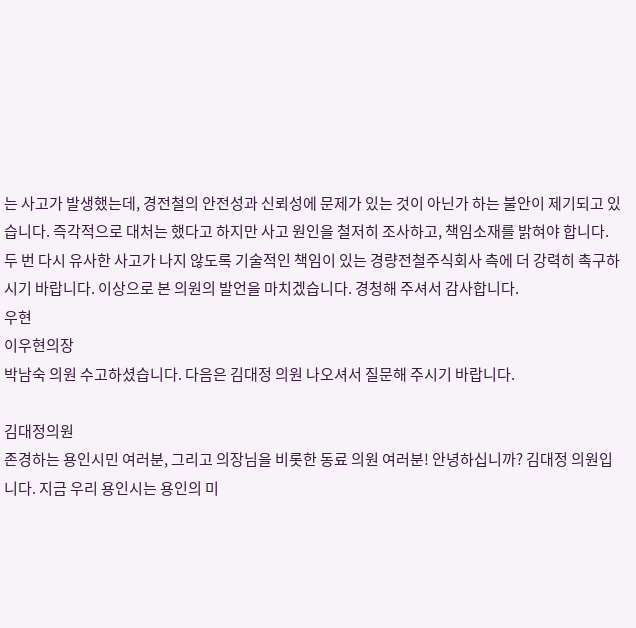는 사고가 발생했는데, 경전철의 안전성과 신뢰성에 문제가 있는 것이 아닌가 하는 불안이 제기되고 있습니다. 즉각적으로 대처는 했다고 하지만 사고 원인을 철저히 조사하고, 책임소재를 밝혀야 합니다. 두 번 다시 유사한 사고가 나지 않도록 기술적인 책임이 있는 경량전철주식회사 측에 더 강력히 촉구하시기 바랍니다. 이상으로 본 의원의 발언을 마치겠습니다. 경청해 주셔서 감사합니다.
우현
이우현의장
박남숙 의원 수고하셨습니다. 다음은 김대정 의원 나오셔서 질문해 주시기 바랍니다.

김대정의원
존경하는 용인시민 여러분, 그리고 의장님을 비롯한 동료 의원 여러분! 안녕하십니까? 김대정 의원입니다. 지금 우리 용인시는 용인의 미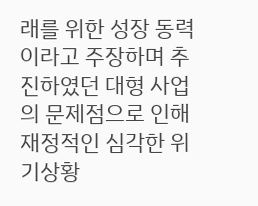래를 위한 성장 동력이라고 주장하며 추진하였던 대형 사업의 문제점으로 인해 재정적인 심각한 위기상황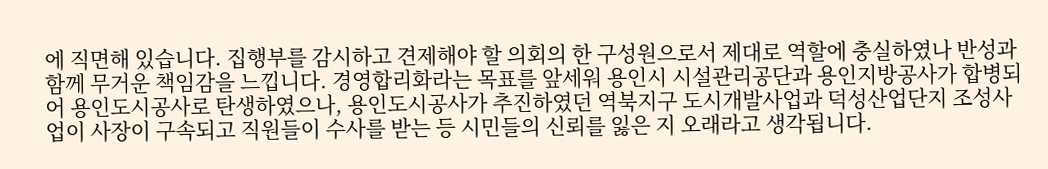에 직면해 있습니다. 집행부를 감시하고 견제해야 할 의회의 한 구성원으로서 제대로 역할에 충실하였나 반성과 함께 무거운 책임감을 느낍니다. 경영합리화라는 목표를 앞세워 용인시 시설관리공단과 용인지방공사가 합병되어 용인도시공사로 탄생하였으나, 용인도시공사가 추진하였던 역북지구 도시개발사업과 덕성산업단지 조성사업이 사장이 구속되고 직원들이 수사를 받는 등 시민들의 신뢰를 잃은 지 오래라고 생각됩니다.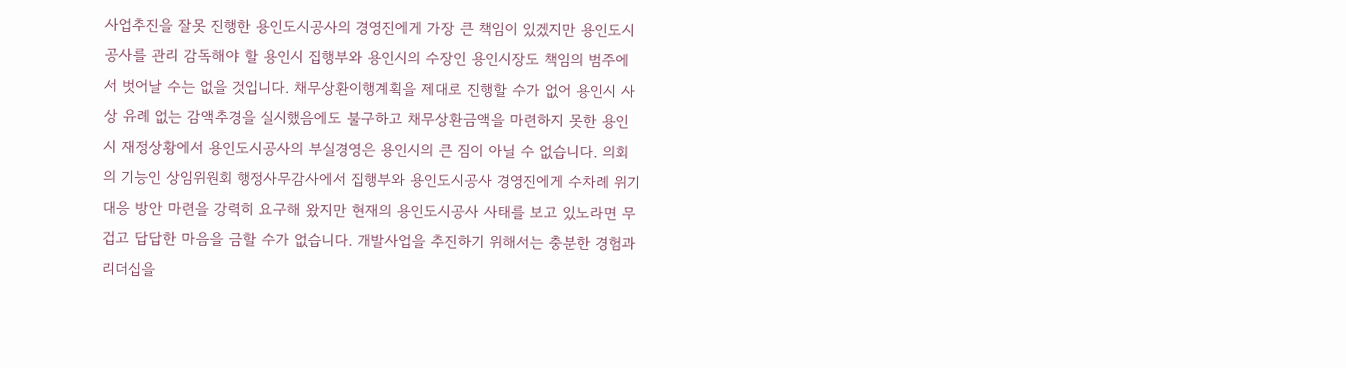사업추진을 잘못 진행한 용인도시공사의 경영진에게 가장 큰 책임이 있겠지만 용인도시공사를 관리 감독해야 할 용인시 집행부와 용인시의 수장인 용인시장도 책임의 범주에서 벗어날 수는 없을 것입니다. 채무상환이행계획을 제대로 진행할 수가 없어 용인시 사상 유례 없는 감액추경을 실시했음에도 불구하고 채무상환금액을 마련하지 못한 용인시 재정상황에서 용인도시공사의 부실경영은 용인시의 큰 짐이 아닐 수 없습니다. 의회의 기능인 상임위원회 행정사무감사에서 집행부와 용인도시공사 경영진에게 수차례 위기대응 방안 마련을 강력히 요구해 왔지만 현재의 용인도시공사 사태를 보고 있노라면 무겁고 답답한 마음을 금할 수가 없습니다. 개발사업을 추진하기 위해서는 충분한 경험과 리더십을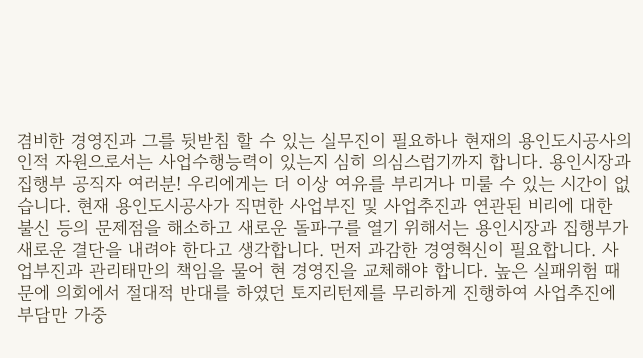겸비한 경영진과 그를 뒷받침 할 수 있는 실무진이 필요하나 현재의 용인도시공사의 인적 자원으로서는 사업수행능력이 있는지 심히 의심스럽기까지 합니다. 용인시장과 집행부 공직자 여러분! 우리에게는 더 이상 여유를 부리거나 미룰 수 있는 시간이 없습니다. 현재 용인도시공사가 직면한 사업부진 및 사업추진과 연관된 비리에 대한 불신 등의 문제점을 해소하고 새로운 돌파구를 열기 위해서는 용인시장과 집행부가 새로운 결단을 내려야 한다고 생각합니다. 먼저 과감한 경영혁신이 필요합니다. 사업부진과 관리태만의 책임을 물어 현 경영진을 교체해야 합니다. 높은 실패위험 때문에 의회에서 절대적 반대를 하였던 토지리턴제를 무리하게 진행하여 사업추진에 부담만 가중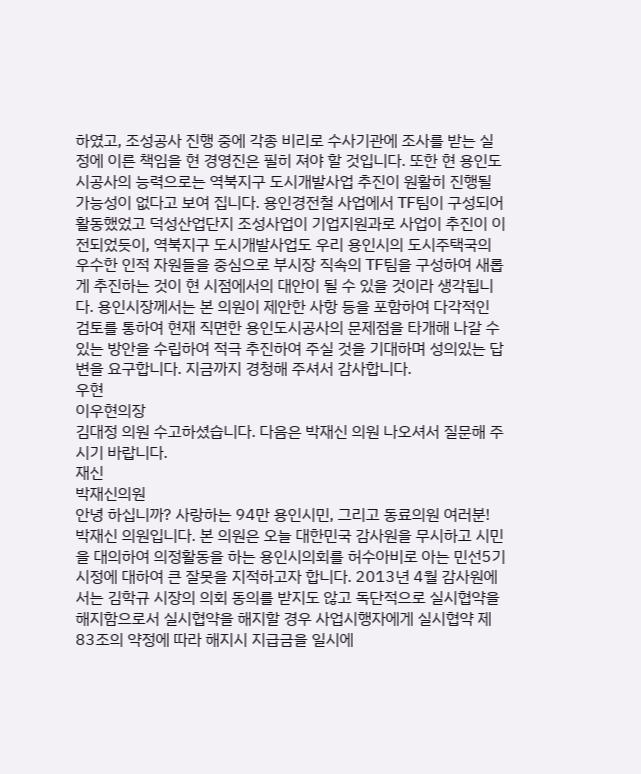하였고, 조성공사 진행 중에 각종 비리로 수사기관에 조사를 받는 실정에 이른 책임을 현 경영진은 필히 져야 할 것입니다. 또한 현 용인도시공사의 능력으로는 역북지구 도시개발사업 추진이 원활히 진행될 가능성이 없다고 보여 집니다. 용인경전철 사업에서 TF팀이 구성되어 활동했었고 덕성산업단지 조성사업이 기업지원과로 사업이 추진이 이전되었듯이, 역북지구 도시개발사업도 우리 용인시의 도시주택국의 우수한 인적 자원들을 중심으로 부시장 직속의 TF팀을 구성하여 새롭게 추진하는 것이 현 시점에서의 대안이 될 수 있을 것이라 생각됩니다. 용인시장께서는 본 의원이 제안한 사항 등을 포함하여 다각적인 검토를 통하여 현재 직면한 용인도시공사의 문제점을 타개해 나갈 수 있는 방안을 수립하여 적극 추진하여 주실 것을 기대하며 성의있는 답변을 요구합니다. 지금까지 경청해 주셔서 감사합니다.
우현
이우현의장
김대정 의원 수고하셨습니다. 다음은 박재신 의원 나오셔서 질문해 주시기 바랍니다.
재신
박재신의원
안녕 하십니까? 사랑하는 94만 용인시민, 그리고 동료의원 여러분! 박재신 의원입니다. 본 의원은 오늘 대한민국 감사원을 무시하고 시민을 대의하여 의정활동을 하는 용인시의회를 허수아비로 아는 민선5기 시정에 대하여 큰 잘못을 지적하고자 합니다. 2013년 4월 감사원에서는 김학규 시장의 의회 동의를 받지도 않고 독단적으로 실시협약을 해지함으로서 실시협약을 해지할 경우 사업시행자에게 실시협약 제83조의 약정에 따라 해지시 지급금을 일시에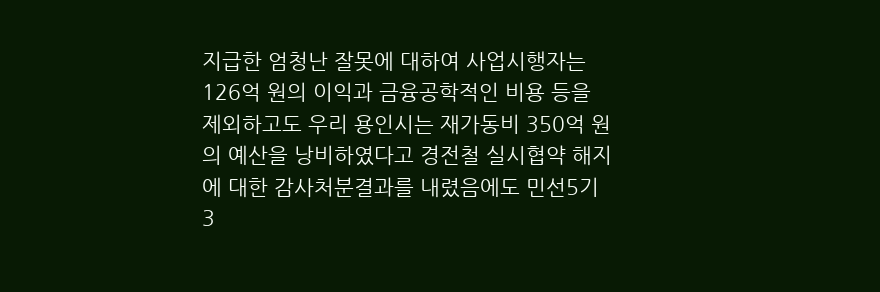지급한 엄청난 잘못에 대하여 사업시행자는 126억 원의 이익과 금융공학적인 비용 등을 제외하고도 우리 용인시는 재가동비 350억 원의 예산을 낭비하였다고 경전철 실시협약 해지에 대한 감사처분결과를 내렸음에도 민선5기 3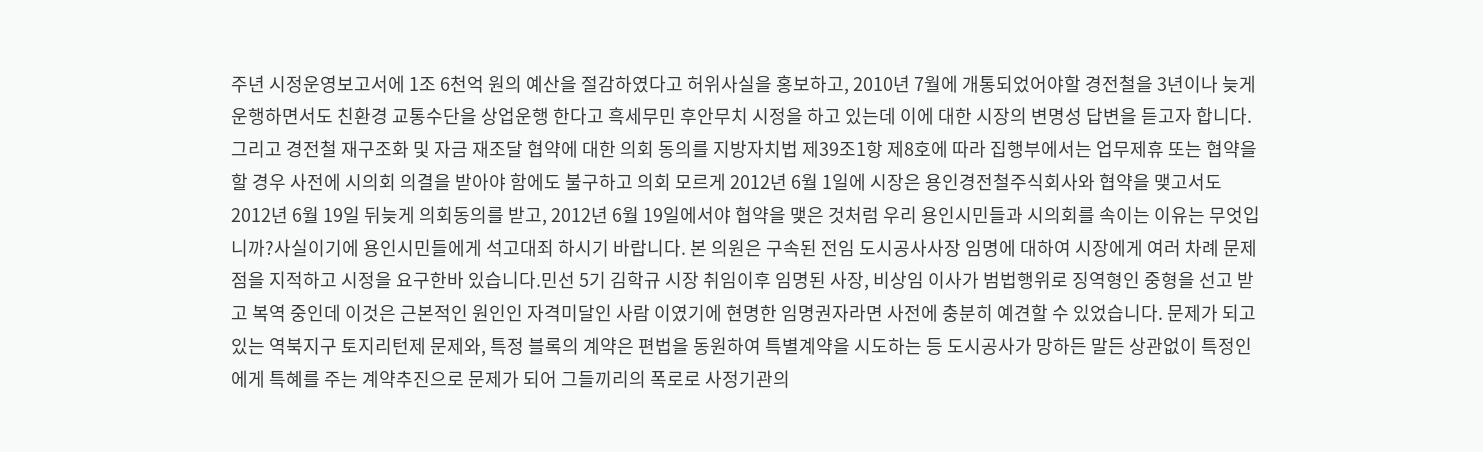주년 시정운영보고서에 1조 6천억 원의 예산을 절감하였다고 허위사실을 홍보하고, 2010년 7월에 개통되었어야할 경전철을 3년이나 늦게 운행하면서도 친환경 교통수단을 상업운행 한다고 흑세무민 후안무치 시정을 하고 있는데 이에 대한 시장의 변명성 답변을 듣고자 합니다. 그리고 경전철 재구조화 및 자금 재조달 협약에 대한 의회 동의를 지방자치법 제39조1항 제8호에 따라 집행부에서는 업무제휴 또는 협약을 할 경우 사전에 시의회 의결을 받아야 함에도 불구하고 의회 모르게 2012년 6월 1일에 시장은 용인경전철주식회사와 협약을 맺고서도 2012년 6월 19일 뒤늦게 의회동의를 받고, 2012년 6월 19일에서야 협약을 맺은 것처럼 우리 용인시민들과 시의회를 속이는 이유는 무엇입니까?사실이기에 용인시민들에게 석고대죄 하시기 바랍니다. 본 의원은 구속된 전임 도시공사사장 임명에 대하여 시장에게 여러 차례 문제점을 지적하고 시정을 요구한바 있습니다.민선 5기 김학규 시장 취임이후 임명된 사장, 비상임 이사가 범법행위로 징역형인 중형을 선고 받고 복역 중인데 이것은 근본적인 원인인 자격미달인 사람 이였기에 현명한 임명권자라면 사전에 충분히 예견할 수 있었습니다. 문제가 되고 있는 역북지구 토지리턴제 문제와, 특정 블록의 계약은 편법을 동원하여 특별계약을 시도하는 등 도시공사가 망하든 말든 상관없이 특정인에게 특혜를 주는 계약추진으로 문제가 되어 그들끼리의 폭로로 사정기관의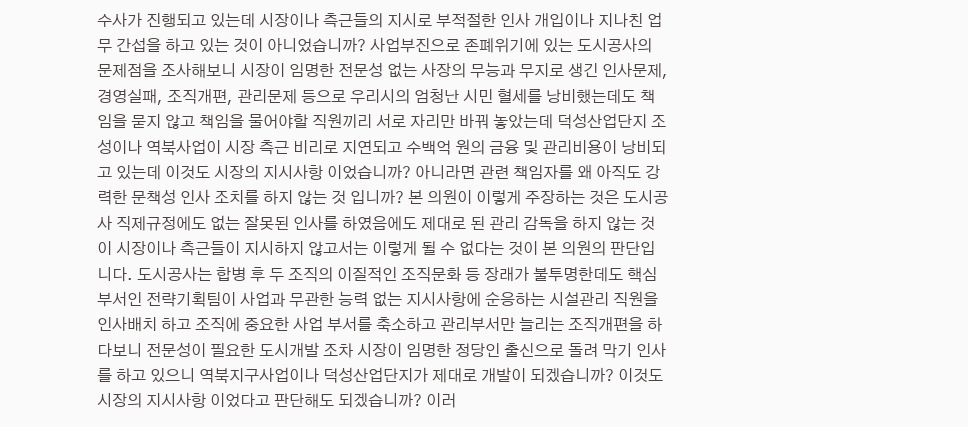수사가 진행되고 있는데 시장이나 측근들의 지시로 부적절한 인사 개입이나 지나친 업무 간섭을 하고 있는 것이 아니었습니까? 사업부진으로 존폐위기에 있는 도시공사의 문제점을 조사해보니 시장이 임명한 전문성 없는 사장의 무능과 무지로 생긴 인사문제, 경영실패, 조직개편, 관리문제 등으로 우리시의 엄청난 시민 혈세를 낭비했는데도 책임을 묻지 않고 책임을 물어야할 직원끼리 서로 자리만 바꿔 놓았는데 덕성산업단지 조성이나 역북사업이 시장 측근 비리로 지연되고 수백억 원의 금융 및 관리비용이 낭비되고 있는데 이것도 시장의 지시사항 이었습니까? 아니라면 관련 책임자를 왜 아직도 강력한 문책성 인사 조치를 하지 않는 것 입니까? 본 의원이 이렇게 주장하는 것은 도시공사 직제규정에도 없는 잘못된 인사를 하였음에도 제대로 된 관리 감독을 하지 않는 것이 시장이나 측근들이 지시하지 않고서는 이렇게 될 수 없다는 것이 본 의원의 판단입니다. 도시공사는 합병 후 두 조직의 이질적인 조직문화 등 장래가 불투명한데도 핵심부서인 전략기획팀이 사업과 무관한 능력 없는 지시사항에 순응하는 시설관리 직원을 인사배치 하고 조직에 중요한 사업 부서를 축소하고 관리부서만 늘리는 조직개편을 하다보니 전문성이 필요한 도시개발 조차 시장이 임명한 정당인 출신으로 돌려 막기 인사를 하고 있으니 역북지구사업이나 덕성산업단지가 제대로 개발이 되겠습니까? 이것도 시장의 지시사항 이었다고 판단해도 되겠습니까? 이러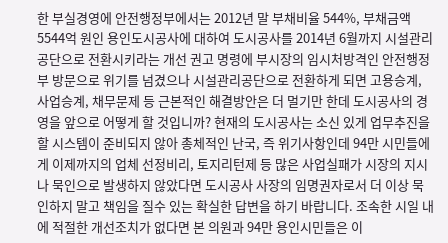한 부실경영에 안전행정부에서는 2012년 말 부채비율 544%, 부채금액 5544억 원인 용인도시공사에 대하여 도시공사를 2014년 6월까지 시설관리공단으로 전환시키라는 개선 권고 명령에 부시장의 임시처방격인 안전행정부 방문으로 위기를 넘겼으나 시설관리공단으로 전환하게 되면 고용승계, 사업승계, 채무문제 등 근본적인 해결방안은 더 멀기만 한데 도시공사의 경영을 앞으로 어떻게 할 것입니까? 현재의 도시공사는 소신 있게 업무추진을 할 시스템이 준비되지 않아 총체적인 난국, 즉 위기사항인데 94만 시민들에게 이제까지의 업체 선정비리, 토지리턴제 등 많은 사업실패가 시장의 지시나 묵인으로 발생하지 않았다면 도시공사 사장의 임명권자로서 더 이상 묵인하지 말고 책임을 질수 있는 확실한 답변을 하기 바랍니다. 조속한 시일 내에 적절한 개선조치가 없다면 본 의원과 94만 용인시민들은 이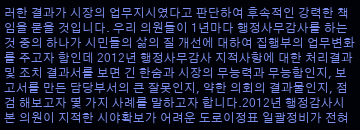러한 결과가 시장의 업무지시였다고 판단하여 후속적인 강력한 책임을 묻을 것입니다. 우리 의원들이 1년마다 행정사무감사를 하는 것 중의 하나가 시민들의 삶의 질 개선에 대하여 집행부의 업무변화를 주고자 함인데 2012년 행정사무감사 지적사항에 대한 처리결과 및 조치 결과서를 보면 긴 한숨과 시장의 무능력과 무능함인지, 보고서를 만든 담당부서의 큰 잘못인지, 약한 의회의 결과물인지, 점검 해보고자 몇 가지 사례를 말하고자 합니다.2012년 행정감사시 본 의원이 지적한 시야확보가 어려운 도로이정표 일괄정비가 전혀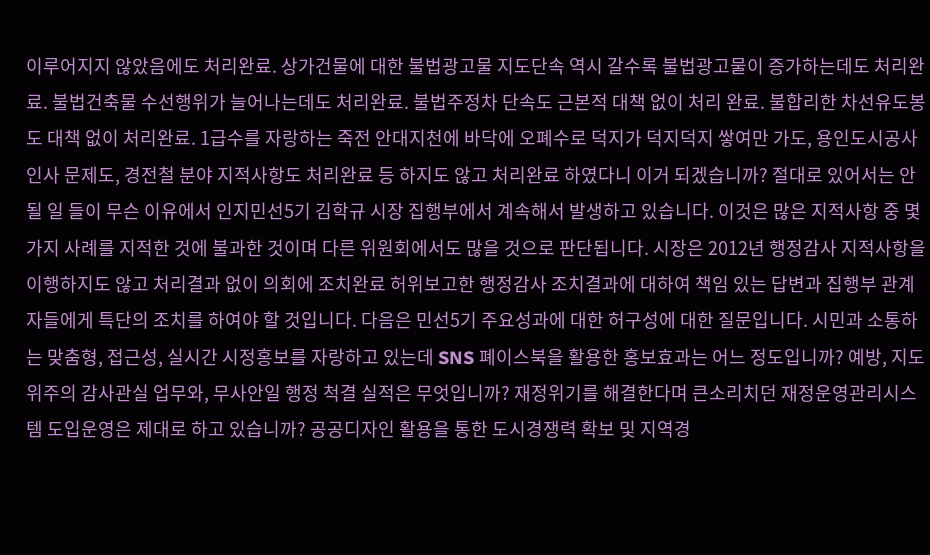이루어지지 않았음에도 처리완료. 상가건물에 대한 불법광고물 지도단속 역시 갈수록 불법광고물이 증가하는데도 처리완료. 불법건축물 수선행위가 늘어나는데도 처리완료. 불법주정차 단속도 근본적 대책 없이 처리 완료. 불합리한 차선유도봉도 대책 없이 처리완료. 1급수를 자랑하는 죽전 안대지천에 바닥에 오폐수로 덕지가 덕지덕지 쌓여만 가도, 용인도시공사 인사 문제도, 경전철 분야 지적사항도 처리완료 등 하지도 않고 처리완료 하였다니 이거 되겠습니까? 절대로 있어서는 안 될 일 들이 무슨 이유에서 인지민선5기 김학규 시장 집행부에서 계속해서 발생하고 있습니다. 이것은 많은 지적사항 중 몇 가지 사례를 지적한 것에 불과한 것이며 다른 위원회에서도 많을 것으로 판단됩니다. 시장은 2012년 행정감사 지적사항을 이행하지도 않고 처리결과 없이 의회에 조치완료 허위보고한 행정감사 조치결과에 대하여 책임 있는 답변과 집행부 관계자들에게 특단의 조치를 하여야 할 것입니다. 다음은 민선5기 주요성과에 대한 허구성에 대한 질문입니다. 시민과 소통하는 맞춤형, 접근성, 실시간 시정홍보를 자랑하고 있는데 SNS 폐이스북을 활용한 홍보효과는 어느 정도입니까? 예방, 지도위주의 감사관실 업무와, 무사안일 행정 척결 실적은 무엇입니까? 재정위기를 해결한다며 큰소리치던 재정운영관리시스템 도입운영은 제대로 하고 있습니까? 공공디자인 활용을 통한 도시경쟁력 확보 및 지역경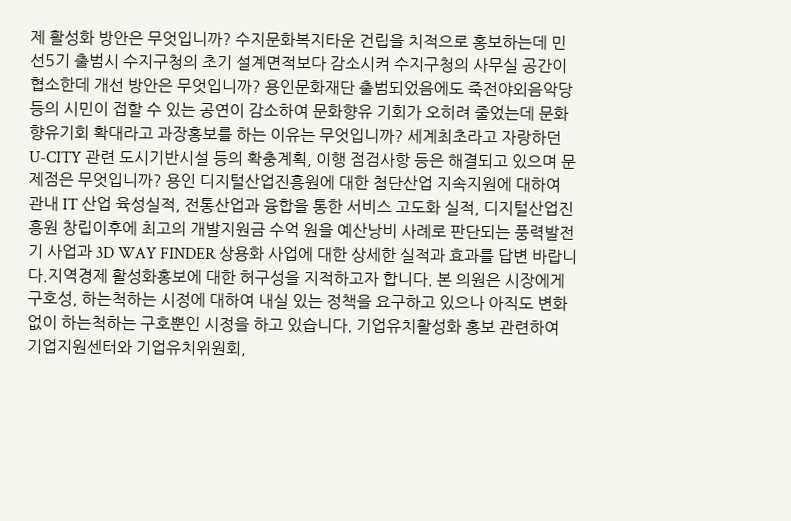제 활성화 방안은 무엇입니까? 수지문화복지타운 건립을 치적으로 홍보하는데 민선5기 출범시 수지구청의 초기 설계면적보다 감소시켜 수지구청의 사무실 공간이 협소한데 개선 방안은 무엇입니까? 용인문화재단 출범되었음에도 죽전야외음악당 등의 시민이 접할 수 있는 공연이 감소하여 문화향유 기회가 오히려 줄었는데 문화향유기회 확대라고 과장홍보를 하는 이유는 무엇입니까? 세계최초라고 자랑하던 U-CITY 관련 도시기반시설 등의 확충계획, 이행 점검사항 등은 해결되고 있으며 문제점은 무엇입니까? 용인 디지털산업진흥원에 대한 첨단산업 지속지원에 대하여 관내 IT 산업 육성실적, 전통산업과 융합을 통한 서비스 고도화 실적, 디지털산업진흥원 창립이후에 최고의 개발지원금 수억 원을 예산낭비 사례로 판단되는 풍력발전기 사업과 3D WAY FINDER 상용화 사업에 대한 상세한 실적과 효과를 답변 바랍니다.지역경제 활성화홍보에 대한 허구성을 지적하고자 합니다. 본 의원은 시장에게 구호성, 하는척하는 시정에 대하여 내실 있는 정책을 요구하고 있으나 아직도 변화 없이 하는척하는 구호뿐인 시정을 하고 있습니다. 기업유치활성화 홍보 관련하여 기업지원센터와 기업유치위원회,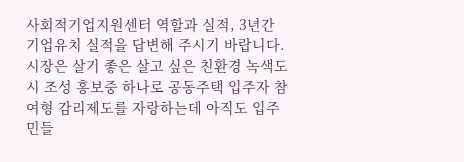사회적기업지원센터 역할과 실적, 3년간 기업유치 실적을 답변해 주시기 바랍니다. 시장은 살기 좋은 살고 싶은 친환경 녹색도시 조성 홍보중 하나로 공동주택 입주자 참여형 감리제도를 자랑하는데 아직도 입주민들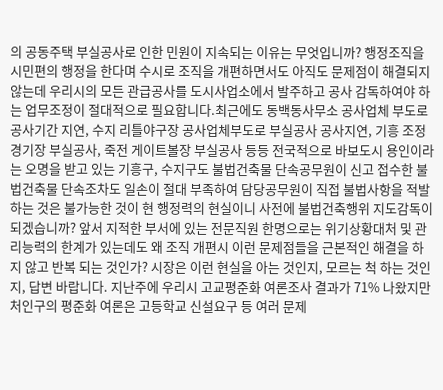의 공동주택 부실공사로 인한 민원이 지속되는 이유는 무엇입니까? 행정조직을 시민편의 행정을 한다며 수시로 조직을 개편하면서도 아직도 문제점이 해결되지 않는데 우리시의 모든 관급공사를 도시사업소에서 발주하고 공사 감독하여야 하는 업무조정이 절대적으로 필요합니다.최근에도 동백동사무소 공사업체 부도로 공사기간 지연, 수지 리틀야구장 공사업체부도로 부실공사 공사지연, 기흥 조정경기장 부실공사, 죽전 게이트볼장 부실공사 등등 전국적으로 바보도시 용인이라는 오명을 받고 있는 기흥구, 수지구도 불법건축물 단속공무원이 신고 접수한 불법건축물 단속조차도 일손이 절대 부족하여 담당공무원이 직접 불법사항을 적발하는 것은 불가능한 것이 현 행정력의 현실이니 사전에 불법건축행위 지도감독이 되겠습니까? 앞서 지적한 부서에 있는 전문직원 한명으로는 위기상황대처 및 관리능력의 한계가 있는데도 왜 조직 개편시 이런 문제점들을 근본적인 해결을 하지 않고 반복 되는 것인가? 시장은 이런 현실을 아는 것인지, 모르는 척 하는 것인지, 답변 바랍니다. 지난주에 우리시 고교평준화 여론조사 결과가 71% 나왔지만 처인구의 평준화 여론은 고등학교 신설요구 등 여러 문제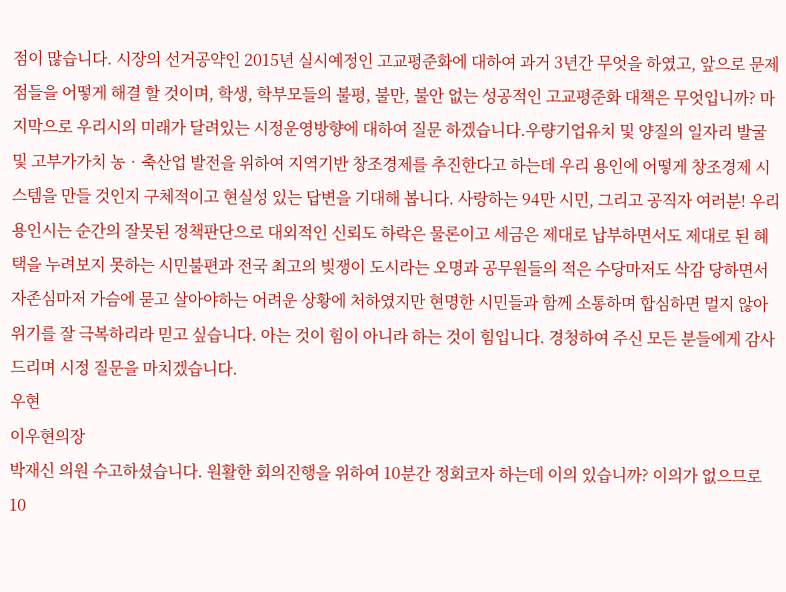점이 많습니다. 시장의 선거공약인 2015년 실시예정인 고교평준화에 대하여 과거 3년간 무엇을 하였고, 앞으로 문제점들을 어떻게 해결 할 것이며, 학생, 학부모들의 불평, 불만, 불안 없는 성공적인 고교평준화 대책은 무엇입니까? 마지막으로 우리시의 미래가 달려있는 시정운영방향에 대하여 질문 하겠습니다.우량기업유치 및 양질의 일자리 발굴 및 고부가가치 농‧축산업 발전을 위하여 지역기반 창조경제를 추진한다고 하는데 우리 용인에 어떻게 창조경제 시스템을 만들 것인지 구체적이고 현실성 있는 답변을 기대해 봅니다. 사랑하는 94만 시민, 그리고 공직자 여러분! 우리 용인시는 순간의 잘못된 정책판단으로 대외적인 신뢰도 하락은 물론이고 세금은 제대로 납부하면서도 제대로 된 혜택을 누려보지 못하는 시민불편과 전국 최고의 빚쟁이 도시라는 오명과 공무원들의 적은 수당마저도 삭감 당하면서 자존심마저 가슴에 묻고 살아야하는 어려운 상황에 처하였지만 현명한 시민들과 함께 소통하며 합심하면 멀지 않아 위기를 잘 극복하리라 믿고 싶습니다. 아는 것이 힘이 아니라 하는 것이 힘입니다. 경청하여 주신 모든 분들에게 감사드리며 시정 질문을 마치겠습니다.
우현
이우현의장
박재신 의원 수고하셨습니다. 원활한 회의진행을 위하여 10분간 정회코자 하는데 이의 있습니까? 이의가 없으므로 10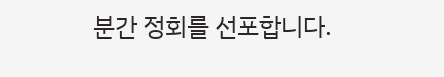분간 정회를 선포합니다.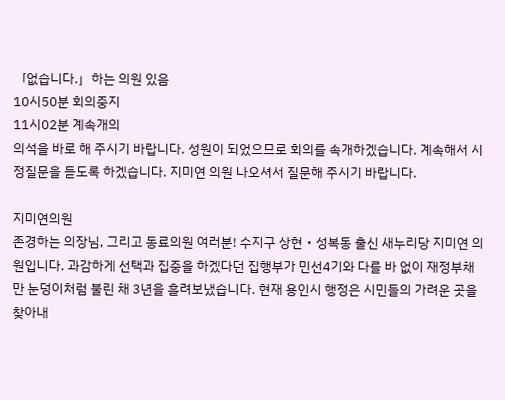「없습니다.」하는 의원 있음
10시50분 회의중지
11시02분 계속개의
의석을 바로 해 주시기 바랍니다. 성원이 되었으므로 회의를 속개하겠습니다. 계속해서 시정질문을 듣도록 하겠습니다. 지미연 의원 나오셔서 질문해 주시기 바랍니다.

지미연의원
존경하는 의장님, 그리고 동료의원 여러분! 수지구 상현‧성복동 출신 새누리당 지미연 의원입니다. 과감하게 선택과 집중을 하겠다던 집행부가 민선4기와 다를 바 없이 재정부채만 눈덩이처럼 불린 채 3년을 흘려보냈습니다. 현재 용인시 행정은 시민들의 가려운 곳을 찾아내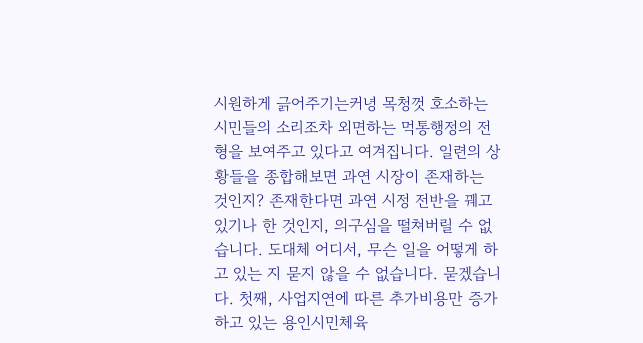시원하게 긁어주기는커녕 목청껏 호소하는 시민들의 소리조차 외면하는 먹통행정의 전형을 보여주고 있다고 여겨집니다. 일련의 상황들을 종합해보면 과연 시장이 존재하는 것인지? 존재한다면 과연 시정 전반을 꿰고 있기나 한 것인지, 의구심을 떨쳐버릴 수 없습니다. 도대체 어디서, 무슨 일을 어떻게 하고 있는 지 묻지 않을 수 없습니다. 묻겠습니다. 첫째, 사업지연에 따른 추가비용만 증가하고 있는 용인시민체육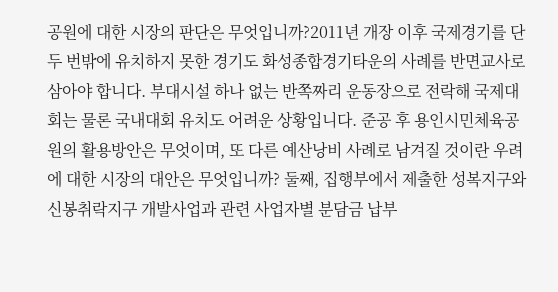공원에 대한 시장의 판단은 무엇입니까?2011년 개장 이후 국제경기를 단 두 번밖에 유치하지 못한 경기도 화성종합경기타운의 사례를 반면교사로 삼아야 합니다. 부대시설 하나 없는 반쪽짜리 운동장으로 전락해 국제대회는 물론 국내대회 유치도 어려운 상황입니다. 준공 후 용인시민체육공원의 활용방안은 무엇이며, 또 다른 예산낭비 사례로 남겨질 것이란 우려에 대한 시장의 대안은 무엇입니까? 둘째, 집행부에서 제출한 성복지구와 신봉취락지구 개발사업과 관련 사업자별 분담금 납부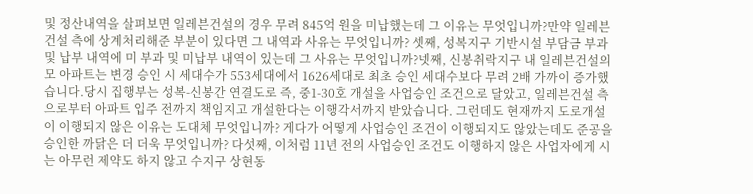및 정산내역을 살펴보면 일레븐건설의 경우 무려 845억 원을 미납했는데 그 이유는 무엇입니까?만약 일레븐건설 측에 상계처리해준 부분이 있다면 그 내역과 사유는 무엇입니까? 셋째, 성복지구 기반시설 부담금 부과 및 납부 내역에 미 부과 및 미납부 내역이 있는데 그 사유는 무엇입니까?넷째, 신봉취락지구 내 일레븐건설의 모 아파트는 변경 승인 시 세대수가 553세대에서 1626세대로 최초 승인 세대수보다 무려 2배 가까이 증가했습니다.당시 집행부는 성복-신봉간 연결도로 즉, 중1-30호 개설을 사업승인 조건으로 달았고, 일레븐건설 측으로부터 아파트 입주 전까지 책임지고 개설한다는 이행각서까지 받았습니다. 그런데도 현재까지 도로개설이 이행되지 않은 이유는 도대체 무엇입니까? 게다가 어떻게 사업승인 조건이 이행되지도 않았는데도 준공을 승인한 까닭은 더 더욱 무엇입니까? 다섯째, 이처럼 11년 전의 사업승인 조건도 이행하지 않은 사업자에게 시는 아무런 제약도 하지 않고 수지구 상현동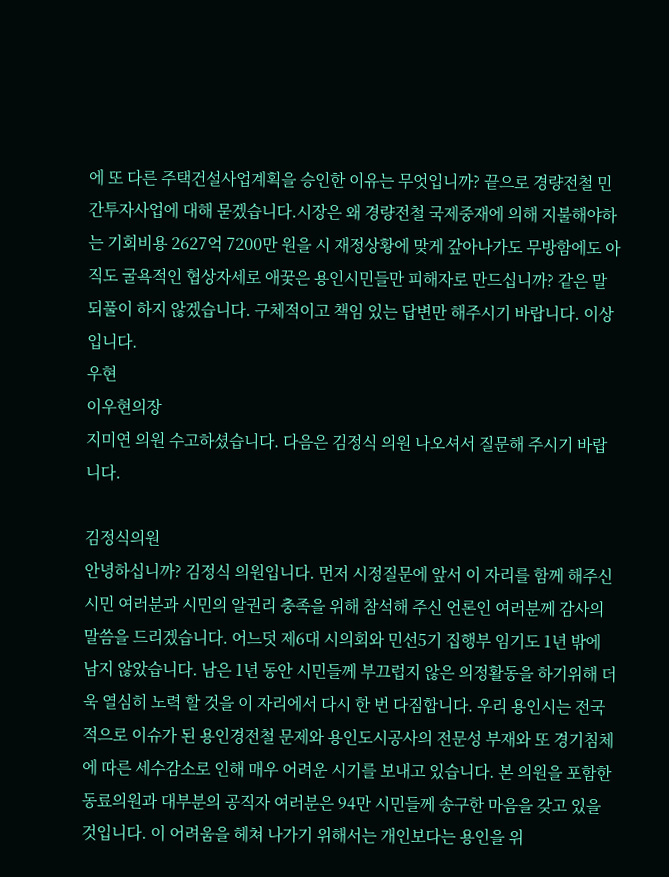에 또 다른 주택건설사업계획을 승인한 이유는 무엇입니까? 끝으로 경량전철 민간투자사업에 대해 묻겠습니다.시장은 왜 경량전철 국제중재에 의해 지불해야하는 기회비용 2627억 7200만 원을 시 재정상황에 맞게 갚아나가도 무방함에도 아직도 굴욕적인 협상자세로 애꿎은 용인시민들만 피해자로 만드십니까? 같은 말 되풀이 하지 않겠습니다. 구체적이고 책임 있는 답변만 해주시기 바랍니다. 이상입니다.
우현
이우현의장
지미연 의원 수고하셨습니다. 다음은 김정식 의원 나오셔서 질문해 주시기 바랍니다.

김정식의원
안녕하십니까? 김정식 의원입니다. 먼저 시정질문에 앞서 이 자리를 함께 해주신 시민 여러분과 시민의 알권리 충족을 위해 참석해 주신 언론인 여러분께 감사의 말씀을 드리겠습니다. 어느덧 제6대 시의회와 민선5기 집행부 임기도 1년 밖에 남지 않았습니다. 남은 1년 동안 시민들께 부끄럽지 않은 의정활동을 하기위해 더욱 열심히 노력 할 것을 이 자리에서 다시 한 번 다짐합니다. 우리 용인시는 전국적으로 이슈가 된 용인경전철 문제와 용인도시공사의 전문성 부재와 또 경기침체에 따른 세수감소로 인해 매우 어려운 시기를 보내고 있습니다. 본 의원을 포함한 동료의원과 대부분의 공직자 여러분은 94만 시민들께 송구한 마음을 갖고 있을 것입니다. 이 어려움을 헤쳐 나가기 위해서는 개인보다는 용인을 위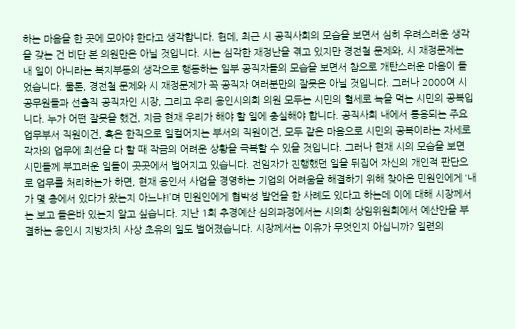하는 마음을 한 곳에 모아야 한다고 생각합니다. 헌데, 최근 시 공직사회의 모습을 보면서 심히 우려스러운 생각을 갖는 건 비단 본 의원만은 아닐 것입니다. 시는 심각한 재정난을 겪고 있지만 경전철 문제와, 시 재정문제는 내 일이 아니라는 복지부동의 생각으로 행동하는 일부 공직자들의 모습을 보면서 참으로 개탄스러운 마음이 들었습니다. 물론, 경전철 문제와 시 재정문제가 꼭 공직자 여러분만의 잘못은 아닐 것입니다. 그러나 2000여 시 공무원들과 선출직 공직자인 시장, 그리고 우리 용인시의회 의원 모두는 시민의 혈세로 녹을 먹는 시민의 공복입니다. 누가 어떤 잘못을 했건, 지금 현재 우리가 해야 할 일에 충실해야 합니다. 공직사회 내에서 통용되는 주요 업무부서 직원이건, 혹은 한직으로 일컬어지는 부서의 직원이건, 모두 같은 마음으로 시민의 공복이라는 자세로 각자의 업무에 최선을 다 할 때 작금의 어려운 상황을 극복할 수 있을 것입니다. 그러나 현재 시의 모습을 보면 시민들께 부끄러운 일들이 곳곳에서 벌어지고 있습니다. 전임자가 진행했던 일을 뒤집어 자신의 개인적 판단으로 업무를 처리하는가 하면, 현재 용인서 사업을 경영하는 기업의 어려움을 해결하기 위해 찾아온 민원인에게 ‘내가 몇 층에서 있다가 왔는지 아느냐!’며 민원인에게 협박성 발언을 한 사례도 있다고 하는데 이에 대해 시장께서는 보고 들은바 있는지 알고 싶습니다. 지난 1회 추경예산 심의과정에서는 시의회 상임위원회에서 예산안을 부결하는 용인시 지방자치 사상 초유의 일도 벌어졌습니다. 시장께서는 이유가 무엇인지 아십니까? 일련의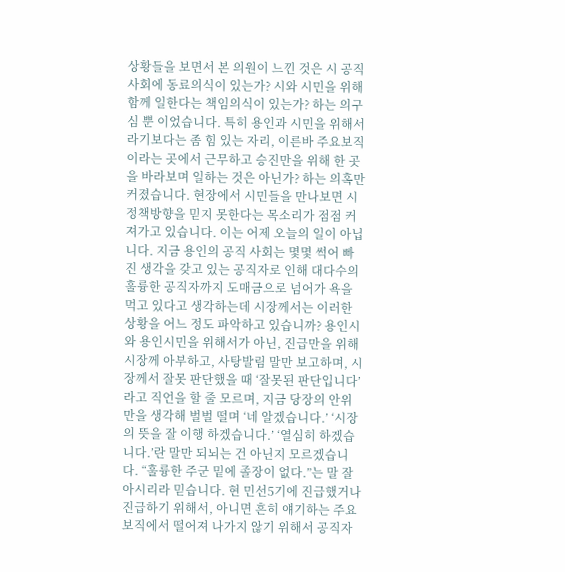상황들을 보면서 본 의원이 느낀 것은 시 공직사회에 동료의식이 있는가? 시와 시민을 위해 함께 일한다는 책임의식이 있는가? 하는 의구심 뿐 이었습니다. 특히 용인과 시민을 위해서라기보다는 좀 힘 있는 자리, 이른바 주요보직이라는 곳에서 근무하고 승진만을 위해 한 곳을 바라보며 일하는 것은 아닌가? 하는 의혹만 커졌습니다. 현장에서 시민들을 만나보면 시 정책방향을 믿지 못한다는 목소리가 점점 커져가고 있습니다. 이는 어제 오늘의 일이 아닙니다. 지금 용인의 공직 사회는 몇몇 썩어 빠진 생각을 갖고 있는 공직자로 인해 대다수의 훌륭한 공직자까지 도매금으로 넘어가 욕을 먹고 있다고 생각하는데 시장께서는 이러한 상황을 어느 정도 파악하고 있습니까? 용인시와 용인시민을 위해서가 아닌, 진급만을 위해 시장께 아부하고, 사탕발림 말만 보고하며, 시장께서 잘못 판단했을 때 ‘잘못된 판단입니다’ 라고 직언을 할 줄 모르며, 지금 당장의 안위만을 생각해 벌벌 떨며 ‘네 알겠습니다.’ ‘시장의 뜻을 잘 이행 하겠습니다.’ ‘열심히 하겠습니다.’란 말만 되뇌는 건 아닌지 모르겠습니다. “훌륭한 주군 밑에 졸장이 없다.”는 말 잘 아시리라 믿습니다. 현 민선5기에 진급했거나 진급하기 위해서, 아니면 흔히 얘기하는 주요보직에서 떨어져 나가지 않기 위해서 공직자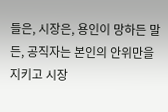들은, 시장은, 용인이 망하든 말든, 공직자는 본인의 안위만을 지키고 시장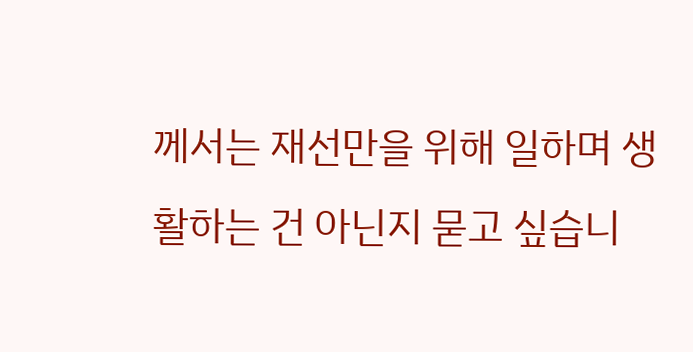께서는 재선만을 위해 일하며 생활하는 건 아닌지 묻고 싶습니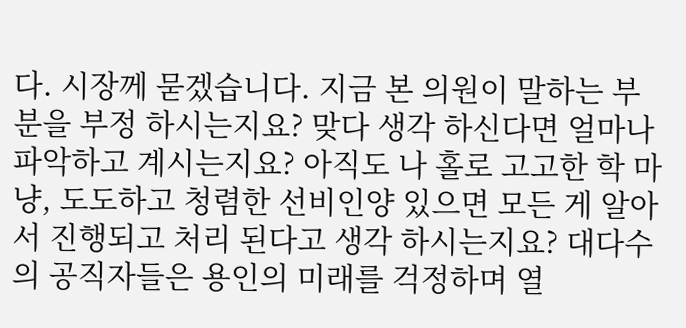다. 시장께 묻겠습니다. 지금 본 의원이 말하는 부분을 부정 하시는지요? 맞다 생각 하신다면 얼마나 파악하고 계시는지요? 아직도 나 홀로 고고한 학 마냥, 도도하고 청렴한 선비인양 있으면 모든 게 알아서 진행되고 처리 된다고 생각 하시는지요? 대다수의 공직자들은 용인의 미래를 걱정하며 열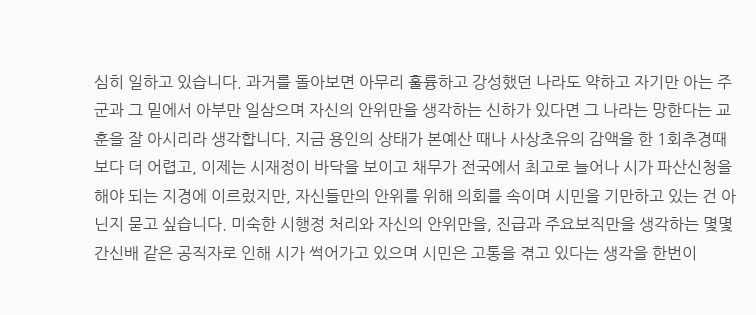심히 일하고 있습니다. 과거를 돌아보면 아무리 훌륭하고 강성했던 나라도 약하고 자기만 아는 주군과 그 밑에서 아부만 일삼으며 자신의 안위만을 생각하는 신하가 있다면 그 나라는 망한다는 교훈을 잘 아시리라 생각합니다. 지금 용인의 상태가 본예산 때나 사상초유의 감액을 한 1회추경때보다 더 어렵고, 이제는 시재정이 바닥을 보이고 채무가 전국에서 최고로 늘어나 시가 파산신청을 해야 되는 지경에 이르렀지만, 자신들만의 안위를 위해 의회를 속이며 시민을 기만하고 있는 건 아닌지 묻고 싶습니다. 미숙한 시행정 처리와 자신의 안위만을, 진급과 주요보직만을 생각하는 몇몇 간신배 같은 공직자로 인해 시가 썩어가고 있으며 시민은 고통을 겪고 있다는 생각을 한번이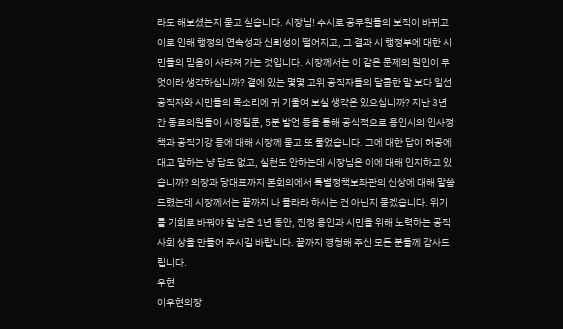라도 해보셨는지 묻고 싶습니다. 시장님! 수시로 공무원들의 보직이 바뀌고 이로 인해 행정의 연속성과 신뢰성이 떨어지고, 그 결과 시 행정부에 대한 시민들의 믿음이 사라져 가는 것입니다. 시장께서는 이 같은 문제의 원인이 무엇이라 생각하십니까? 곁에 있는 몇몇 고위 공직자들의 달콤한 말 보다 일선 공직자와 시민들의 목소리에 귀 기울여 보실 생각은 있으십니까? 지난 3년 간 동료의원들이 시정질문, 5분 발언 등을 통해 공식적으로 용인시의 인사정책과 공직기강 등에 대해 시장께 묻고 또 물었습니다. 그에 대한 답이 허공에 대고 말하는 냥 답도 없고, 실천도 안하는데 시장님은 이에 대해 인지하고 있습니까? 의장과 당대표까지 본회의에서 특별정책보좌관의 신상에 대해 말씀드렸는데 시장께서는 끝까지 나 몰라라 하시는 건 아닌지 묻겠습니다. 위기를 기회로 바꿔야 할 남은 1년 동안, 진정 용인과 시민을 위해 노력하는 공직사회 상을 만들어 주시길 바랍니다. 끝까지 경청해 주신 모든 분들께 감사드립니다.
우현
이우현의장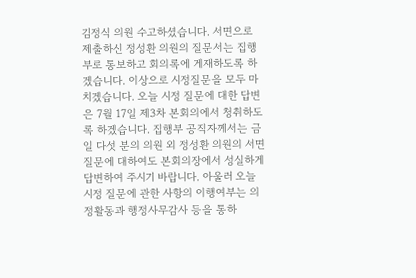김정식 의원 수고하셨습니다. 서면으로 제출하신 정성환 의원의 질문서는 집행부로 통보하고 회의록에 게재하도록 하겠습니다. 이상으로 시정질문을 모두 마치겠습니다. 오늘 시정 질문에 대한 답변은 7월 17일 제3차 본회의에서 청취하도록 하겠습니다. 집행부 공직자께서는 금일 다섯 분의 의원 외 정성환 의원의 서면 질문에 대하여도 본회의장에서 성실하게 답변하여 주시기 바랍니다. 아울러 오늘 시정 질문에 관한 사항의 이행여부는 의정활동과 행정사무감사 등을 통하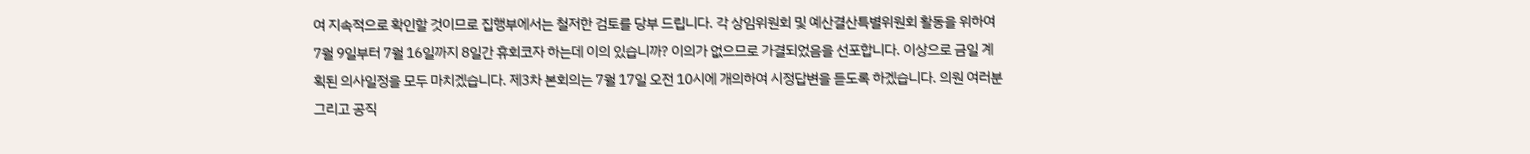여 지속적으로 확인할 것이므로 집행부에서는 철저한 검토를 당부 드립니다. 각 상임위원회 및 예산결산특별위원회 활동을 위하여 7월 9일부터 7월 16일까지 8일간 휴회코자 하는데 이의 있습니까? 이의가 없으므로 가결되었음을 선포합니다. 이상으로 금일 계획된 의사일정을 모두 마치겠습니다. 제3차 본회의는 7월 17일 오전 10시에 개의하여 시정답변을 듣도록 하겠습니다. 의원 여러분 그리고 공직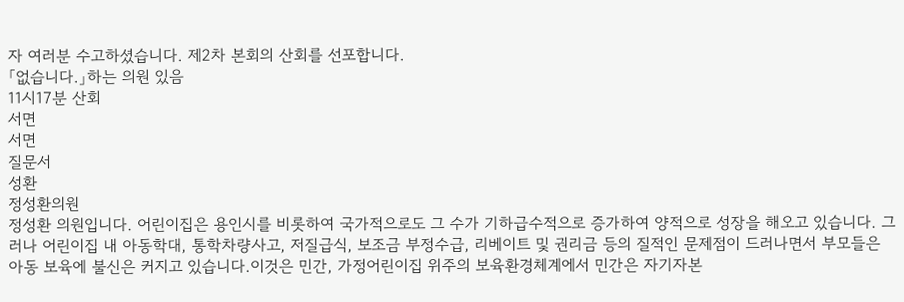자 여러분 수고하셨습니다. 제2차 본회의 산회를 선포합니다.
「없습니다.」하는 의원 있음
11시17분 산회
서면
서면
질문서
성환
정성환의원
정성환 의원입니다. 어린이집은 용인시를 비롯하여 국가적으로도 그 수가 기하급수적으로 증가하여 양적으로 성장을 해오고 있습니다. 그러나 어린이집 내 아동학대, 통학차량사고, 저질급식, 보조금 부정수급, 리베이트 및 권리금 등의 질적인 문제점이 드러나면서 부모들은 아동 보육에 불신은 커지고 있습니다.이것은 민간, 가정어린이집 위주의 보육환경체계에서 민간은 자기자본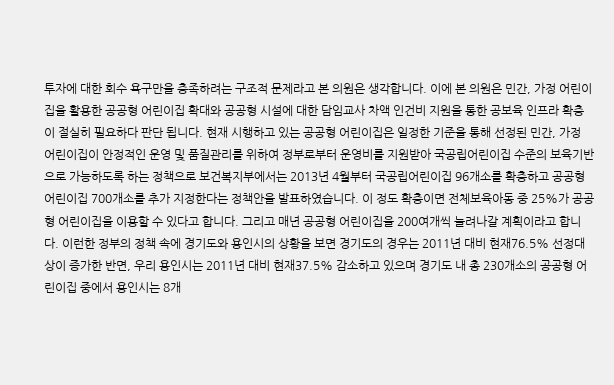투자에 대한 회수 욕구만을 충족하려는 구조적 문제라고 본 의원은 생각합니다. 이에 본 의원은 민간, 가정 어린이집을 활용한 공공형 어린이집 확대와 공공형 시설에 대한 담임교사 차액 인건비 지원을 통한 공보육 인프라 확충이 절실히 필요하다 판단 됩니다. 현재 시행하고 있는 공공형 어린이집은 일정한 기준을 통해 선정된 민간, 가정 어린이집이 안정적인 운영 및 품질관리를 위하여 정부로부터 운영비를 지원받아 국공립어린이집 수준의 보육기반으로 가능하도록 하는 정책으로 보건복지부에서는 2013년 4월부터 국공립어린이집 96개소를 확충하고 공공형 어린이집 700개소를 추가 지정한다는 정책안을 발표하였습니다. 이 정도 확충이면 전체보육아동 중 25%가 공공형 어린이집을 이용할 수 있다고 합니다. 그리고 매년 공공형 어린이집을 200여개씩 늘려나갈 계획이라고 합니다. 이런한 정부의 정책 속에 경기도와 용인시의 상황을 보면 경기도의 경우는 2011년 대비 현재76.5% 선정대상이 증가한 반면, 우리 용인시는 2011년 대비 현재37.5% 감소하고 있으며 경기도 내 총 230개소의 공공형 어린이집 중에서 용인시는 8개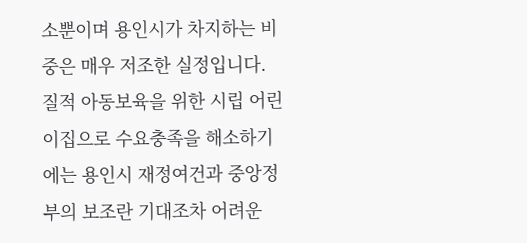소뿐이며 용인시가 차지하는 비중은 매우 저조한 실정입니다. 질적 아동보육을 위한 시립 어린이집으로 수요충족을 해소하기에는 용인시 재정여건과 중앙정부의 보조란 기대조차 어려운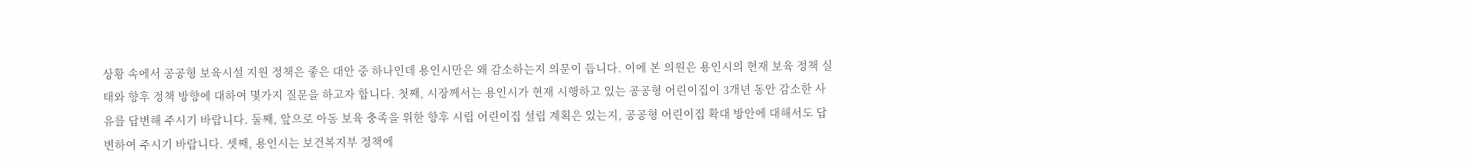상황 속에서 공공형 보육시설 지원 정책은 좋은 대안 중 하나인데 용인시만은 왜 감소하는지 의문이 듭니다. 이에 본 의원은 용인시의 현재 보육 정책 실태와 향후 정책 방향에 대하여 몇가지 질문을 하고자 합니다. 첫째, 시장께서는 용인시가 현재 시행하고 있는 공공형 어린이집이 3개년 동안 감소한 사유를 답변해 주시기 바랍니다. 둘째, 앞으로 아동 보육 충족을 위한 향후 시립 어린이집 설립 계획은 있는지, 공공형 어린이집 확대 방안에 대해서도 답변하여 주시기 바랍니다. 셋째, 용인시는 보건복지부 정책에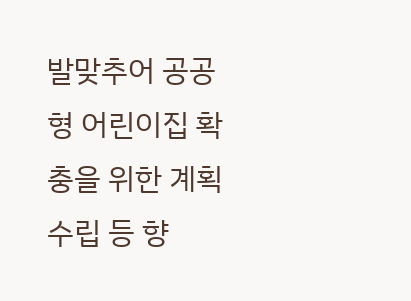발맞추어 공공형 어린이집 확충을 위한 계획 수립 등 향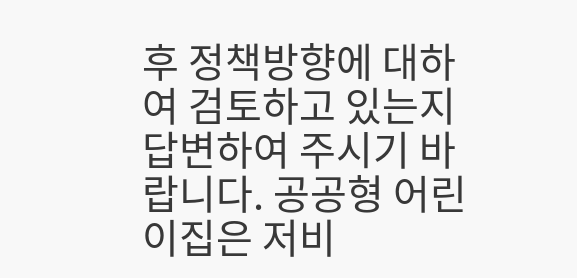후 정책방향에 대하여 검토하고 있는지 답변하여 주시기 바랍니다. 공공형 어린이집은 저비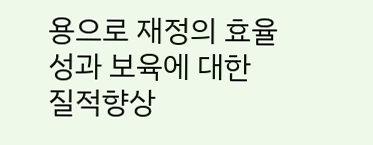용으로 재정의 효율성과 보육에 대한 질적향상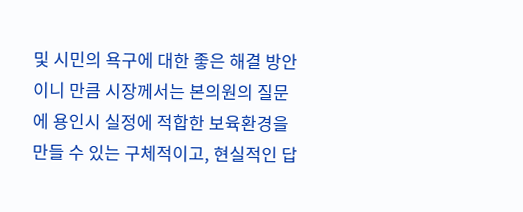및 시민의 욕구에 대한 좋은 해결 방안이니 만큼 시장께서는 본의원의 질문에 용인시 실정에 적합한 보육환경을 만들 수 있는 구체적이고, 현실적인 답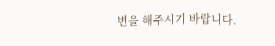변을 해주시기 바랍니다.